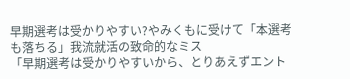早期選考は受かりやすい?やみくもに受けて「本選考も落ちる」我流就活の致命的なミス
「早期選考は受かりやすいから、とりあえずエント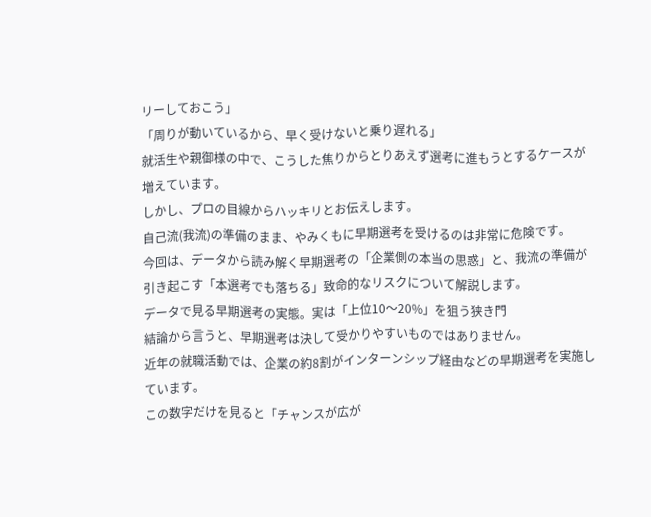リーしておこう」
「周りが動いているから、早く受けないと乗り遅れる」
就活生や親御様の中で、こうした焦りからとりあえず選考に進もうとするケースが増えています。
しかし、プロの目線からハッキリとお伝えします。
自己流(我流)の準備のまま、やみくもに早期選考を受けるのは非常に危険です。
今回は、データから読み解く早期選考の「企業側の本当の思惑」と、我流の準備が引き起こす「本選考でも落ちる」致命的なリスクについて解説します。
データで見る早期選考の実態。実は「上位10〜20%」を狙う狭き門
結論から言うと、早期選考は決して受かりやすいものではありません。
近年の就職活動では、企業の約8割がインターンシップ経由などの早期選考を実施しています。
この数字だけを見ると「チャンスが広が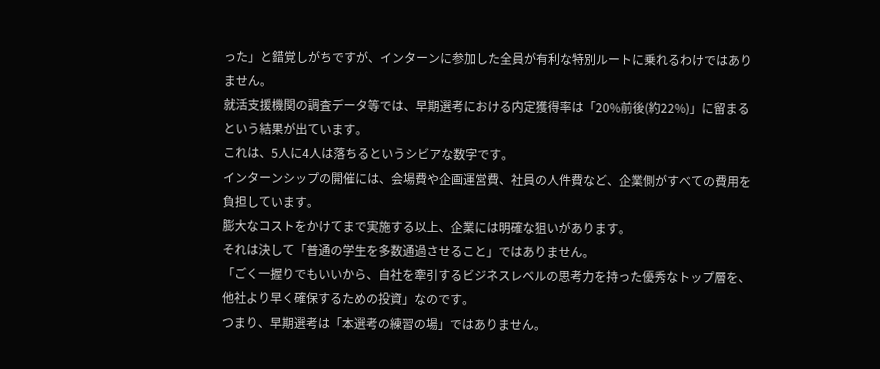った」と錯覚しがちですが、インターンに参加した全員が有利な特別ルートに乗れるわけではありません。
就活支援機関の調査データ等では、早期選考における内定獲得率は「20%前後(約22%)」に留まるという結果が出ています。
これは、5人に4人は落ちるというシビアな数字です。
インターンシップの開催には、会場費や企画運営費、社員の人件費など、企業側がすべての費用を負担しています。
膨大なコストをかけてまで実施する以上、企業には明確な狙いがあります。
それは決して「普通の学生を多数通過させること」ではありません。
「ごく一握りでもいいから、自社を牽引するビジネスレベルの思考力を持った優秀なトップ層を、他社より早く確保するための投資」なのです。
つまり、早期選考は「本選考の練習の場」ではありません。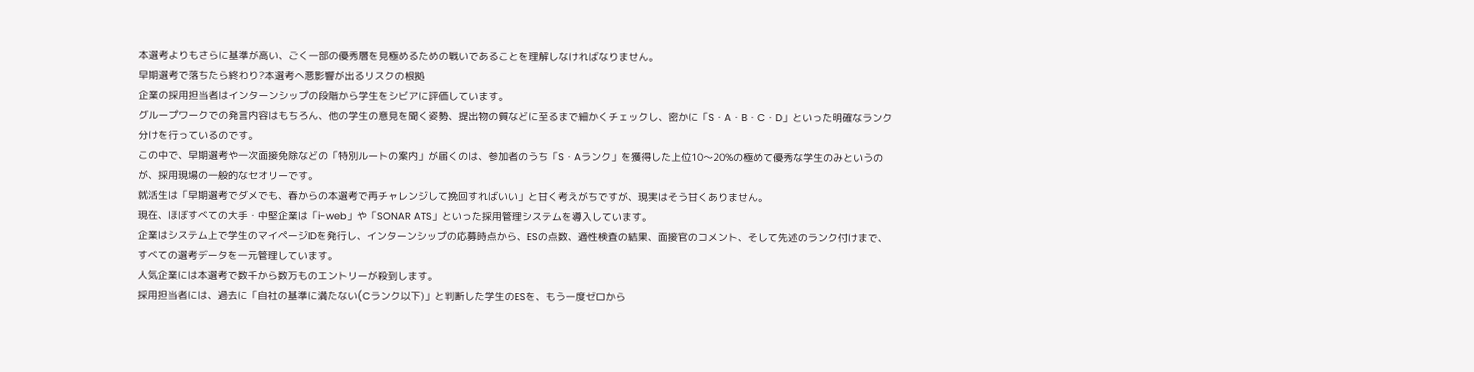本選考よりもさらに基準が高い、ごく一部の優秀層を見極めるための戦いであることを理解しなければなりません。
早期選考で落ちたら終わり?本選考へ悪影響が出るリスクの根拠
企業の採用担当者はインターンシップの段階から学生をシビアに評価しています。
グループワークでの発言内容はもちろん、他の学生の意見を聞く姿勢、提出物の質などに至るまで細かくチェックし、密かに「S・A・B・C・D」といった明確なランク分けを行っているのです。
この中で、早期選考や一次面接免除などの「特別ルートの案内」が届くのは、参加者のうち「S・Aランク」を獲得した上位10〜20%の極めて優秀な学生のみというのが、採用現場の一般的なセオリーです。
就活生は「早期選考でダメでも、春からの本選考で再チャレンジして挽回すればいい」と甘く考えがちですが、現実はそう甘くありません。
現在、ほぼすべての大手・中堅企業は「i-web」や「SONAR ATS」といった採用管理システムを導入しています。
企業はシステム上で学生のマイページIDを発行し、インターンシップの応募時点から、ESの点数、適性検査の結果、面接官のコメント、そして先述のランク付けまで、すべての選考データを一元管理しています。
人気企業には本選考で数千から数万ものエントリーが殺到します。
採用担当者には、過去に「自社の基準に満たない(Cランク以下)」と判断した学生のESを、もう一度ゼロから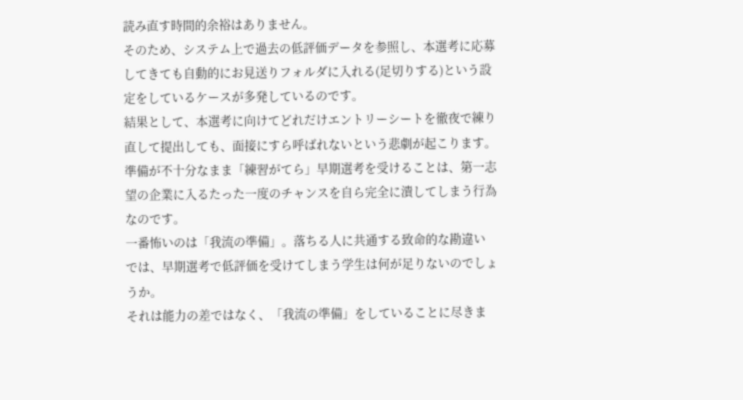読み直す時間的余裕はありません。
そのため、システム上で過去の低評価データを参照し、本選考に応募してきても自動的にお見送りフォルダに入れる(足切りする)という設定をしているケースが多発しているのです。
結果として、本選考に向けてどれだけエントリーシートを徹夜で練り直して提出しても、面接にすら呼ばれないという悲劇が起こります。
準備が不十分なまま「練習がてら」早期選考を受けることは、第一志望の企業に入るたった一度のチャンスを自ら完全に潰してしまう行為なのです。
一番怖いのは「我流の準備」。落ちる人に共通する致命的な勘違い
では、早期選考で低評価を受けてしまう学生は何が足りないのでしょうか。
それは能力の差ではなく、「我流の準備」をしていることに尽きま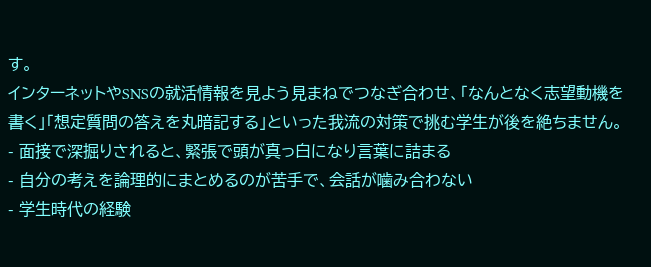す。
インターネットやSNSの就活情報を見よう見まねでつなぎ合わせ、「なんとなく志望動機を書く」「想定質問の答えを丸暗記する」といった我流の対策で挑む学生が後を絶ちません。
- 面接で深掘りされると、緊張で頭が真っ白になり言葉に詰まる
- 自分の考えを論理的にまとめるのが苦手で、会話が噛み合わない
- 学生時代の経験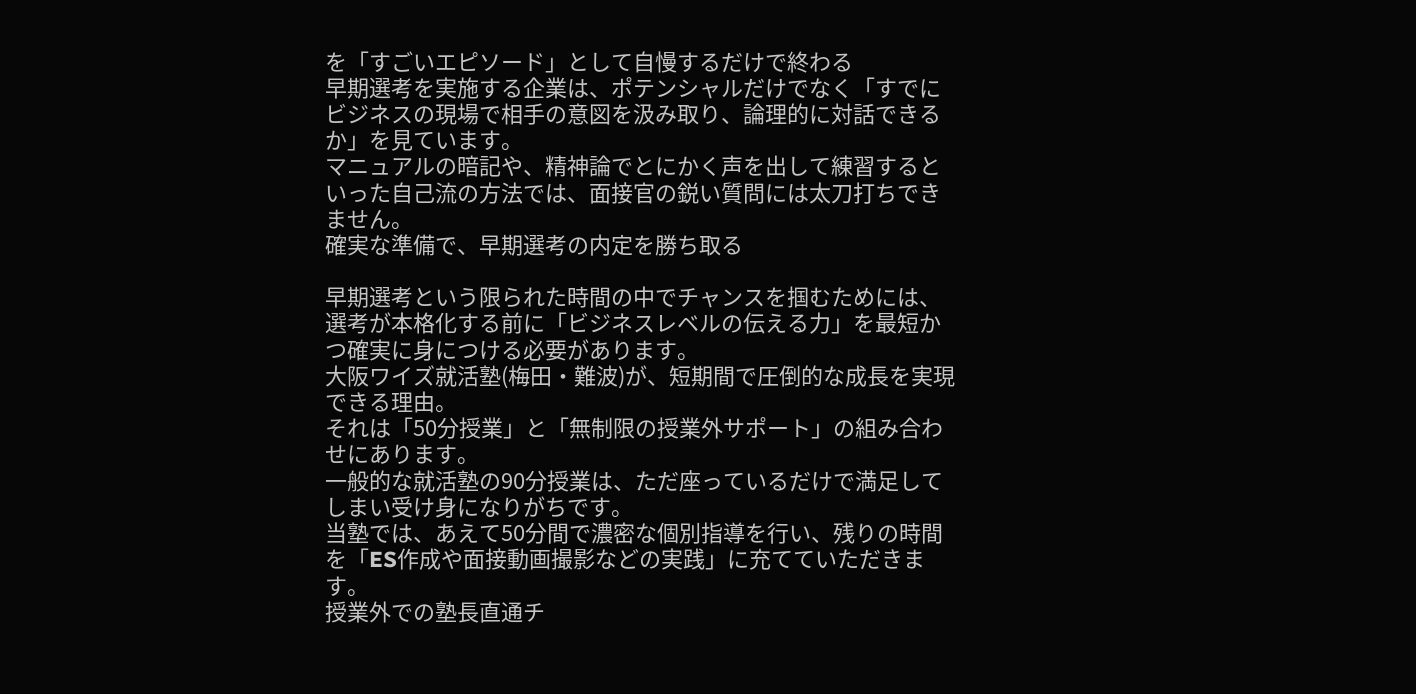を「すごいエピソード」として自慢するだけで終わる
早期選考を実施する企業は、ポテンシャルだけでなく「すでにビジネスの現場で相手の意図を汲み取り、論理的に対話できるか」を見ています。
マニュアルの暗記や、精神論でとにかく声を出して練習するといった自己流の方法では、面接官の鋭い質問には太刀打ちできません。
確実な準備で、早期選考の内定を勝ち取る

早期選考という限られた時間の中でチャンスを掴むためには、選考が本格化する前に「ビジネスレベルの伝える力」を最短かつ確実に身につける必要があります。
大阪ワイズ就活塾(梅田・難波)が、短期間で圧倒的な成長を実現できる理由。
それは「50分授業」と「無制限の授業外サポート」の組み合わせにあります。
一般的な就活塾の90分授業は、ただ座っているだけで満足してしまい受け身になりがちです。
当塾では、あえて50分間で濃密な個別指導を行い、残りの時間を「ES作成や面接動画撮影などの実践」に充てていただきます。
授業外での塾長直通チ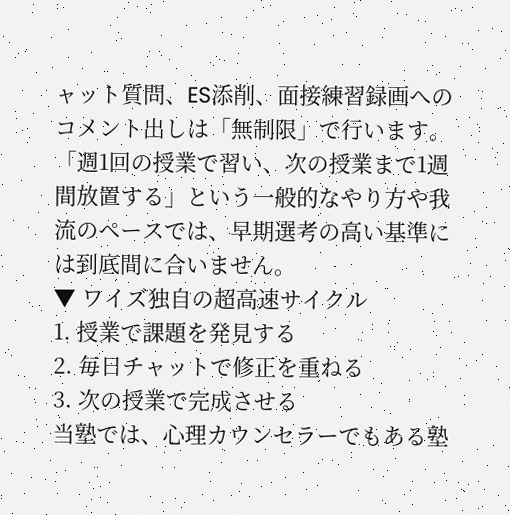ャット質問、ES添削、面接練習録画へのコメント出しは「無制限」で行います。
「週1回の授業で習い、次の授業まで1週間放置する」という一般的なやり方や我流のペースでは、早期選考の高い基準には到底間に合いません。
▼ ワイズ独自の超高速サイクル
1. 授業で課題を発見する
2. 毎日チャットで修正を重ねる
3. 次の授業で完成させる
当塾では、心理カウンセラーでもある塾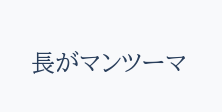長がマンツーマ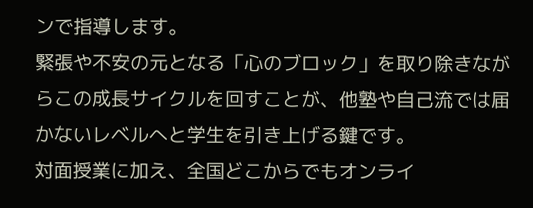ンで指導します。
緊張や不安の元となる「心のブロック」を取り除きながらこの成長サイクルを回すことが、他塾や自己流では届かないレベルへと学生を引き上げる鍵です。
対面授業に加え、全国どこからでもオンライ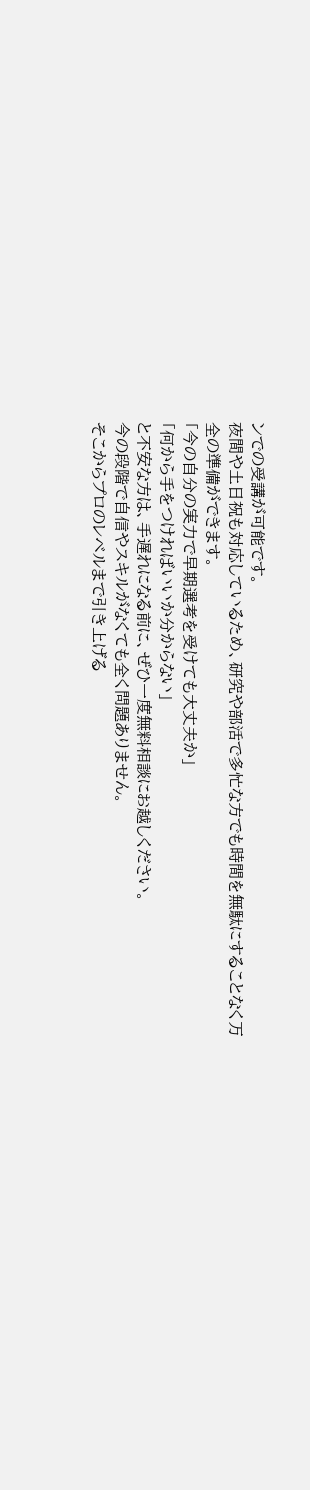ンでの受講が可能です。
夜間や土日祝も対応しているため、研究や部活で多忙な方でも時間を無駄にすることなく万全の準備ができます。
「今の自分の実力で早期選考を受けても大丈夫か」
「何から手をつければいいか分からない」
と不安な方は、手遅れになる前に、ぜひ一度無料相談にお越しください。
今の段階で自信やスキルがなくても全く問題ありません。
そこからプロのレベルまで引き上げる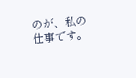のが、私の仕事です。